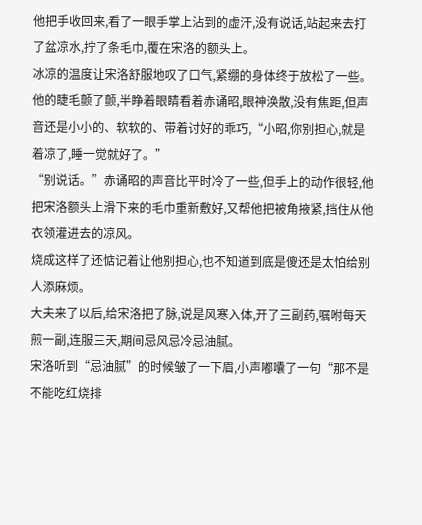他把手收回来,看了一眼手掌上沾到的虚汗,没有说话,站起来去打了盆凉水,拧了条毛巾,覆在宋洛的额头上。
冰凉的温度让宋洛舒服地叹了口气,紧绷的身体终于放松了一些。
他的睫毛颤了颤,半睁着眼睛看着赤诵昭,眼神涣散,没有焦距,但声音还是小小的、软软的、带着讨好的乖巧,“小昭,你别担心,就是着凉了,睡一觉就好了。”
“别说话。”赤诵昭的声音比平时冷了一些,但手上的动作很轻,他把宋洛额头上滑下来的毛巾重新敷好,又帮他把被角掖紧,挡住从他衣领灌进去的凉风。
烧成这样了还惦记着让他别担心,也不知道到底是傻还是太怕给别人添麻烦。
大夫来了以后,给宋洛把了脉,说是风寒入体,开了三副药,嘱咐每天煎一副,连服三天,期间忌风忌冷忌油腻。
宋洛听到“忌油腻”的时候皱了一下眉,小声嘟囔了一句“那不是不能吃红烧排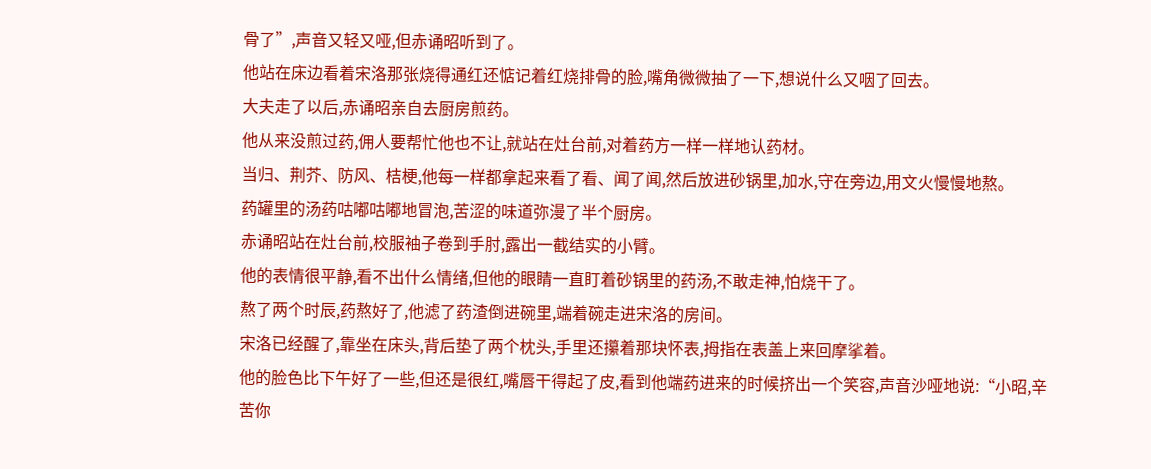骨了”,声音又轻又哑,但赤诵昭听到了。
他站在床边看着宋洛那张烧得通红还惦记着红烧排骨的脸,嘴角微微抽了一下,想说什么又咽了回去。
大夫走了以后,赤诵昭亲自去厨房煎药。
他从来没煎过药,佣人要帮忙他也不让,就站在灶台前,对着药方一样一样地认药材。
当归、荆芥、防风、桔梗,他每一样都拿起来看了看、闻了闻,然后放进砂锅里,加水,守在旁边,用文火慢慢地熬。
药罐里的汤药咕嘟咕嘟地冒泡,苦涩的味道弥漫了半个厨房。
赤诵昭站在灶台前,校服袖子卷到手肘,露出一截结实的小臂。
他的表情很平静,看不出什么情绪,但他的眼睛一直盯着砂锅里的药汤,不敢走神,怕烧干了。
熬了两个时辰,药熬好了,他滤了药渣倒进碗里,端着碗走进宋洛的房间。
宋洛已经醒了,靠坐在床头,背后垫了两个枕头,手里还攥着那块怀表,拇指在表盖上来回摩挲着。
他的脸色比下午好了一些,但还是很红,嘴唇干得起了皮,看到他端药进来的时候挤出一个笑容,声音沙哑地说:“小昭,辛苦你